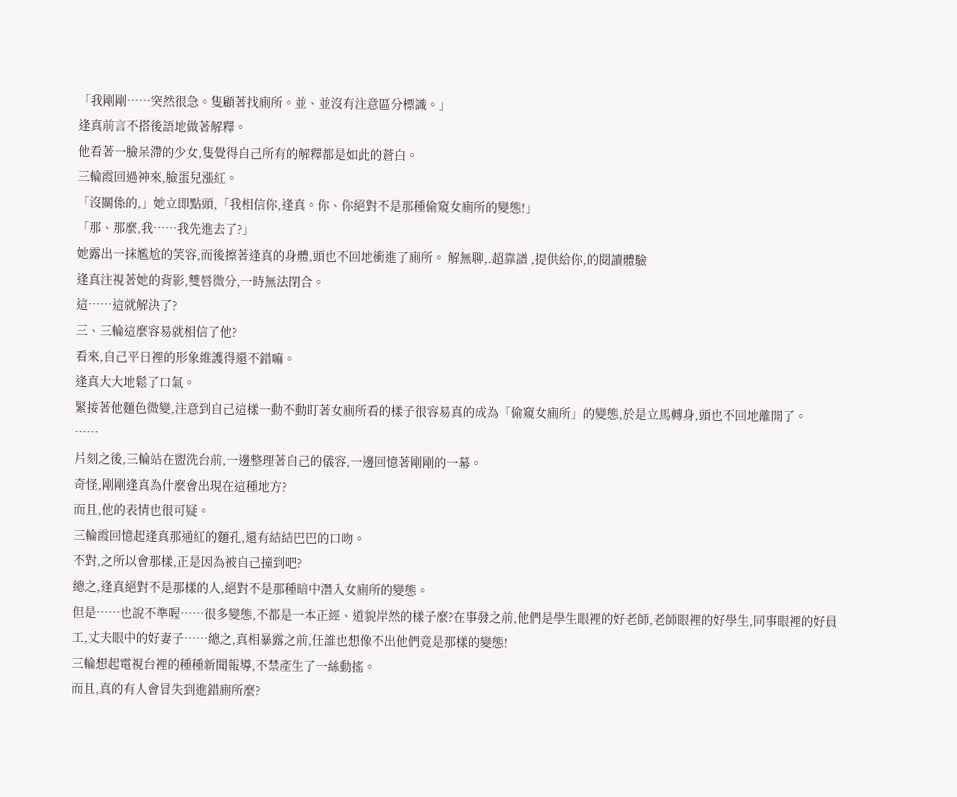「我剛剛……突然很急。隻顧著找廁所。並、並沒有注意區分標識。」
逢真前言不搭後語地做著解釋。
他看著一臉呆滯的少女,隻覺得自己所有的解釋都是如此的蒼白。
三輪霞回過神來,臉蛋兒漲紅。
「沒關係的,」她立即點頭,「我相信你,逢真。你、你絕對不是那種偷窺女廁所的變態!」
「那、那麼,我……我先進去了?」
她露出一抹尷尬的笑容,而後擦著逢真的身體,頭也不回地衝進了廁所。 解無聊,.超靠譜 ,提供給你,的閱讀體驗
逢真注視著她的背影,雙唇微分,一時無法閉合。
這……這就解決了?
三、三輪這麼容易就相信了他?
看來,自己平日裡的形象維護得還不錯嘛。
逢真大大地鬆了口氣。
緊接著他麵色微變,注意到自己這樣一動不動盯著女廁所看的樣子很容易真的成為「偷窺女廁所」的變態,於是立馬轉身,頭也不回地離開了。
……
片刻之後,三輪站在盥洗台前,一邊整理著自己的儀容,一邊回憶著剛剛的一幕。
奇怪,剛剛逢真為什麼會出現在這種地方?
而且,他的表情也很可疑。
三輪霞回憶起逢真那通紅的麵孔,還有結結巴巴的口吻。
不對,之所以會那樣,正是因為被自己撞到吧?
總之,逢真絕對不是那樣的人,絕對不是那種暗中潛入女廁所的變態。
但是……也說不準喔……很多變態,不都是一本正經、道貌岸然的樣子麼?在事發之前,他們是學生眼裡的好老師,老師眼裡的好學生,同事眼裡的好員工,丈夫眼中的好妻子……總之,真相暴露之前,任誰也想像不出他們竟是那樣的變態!
三輪想起電視台裡的種種新聞報導,不禁產生了一絲動搖。
而且,真的有人會冒失到進錯廁所麼?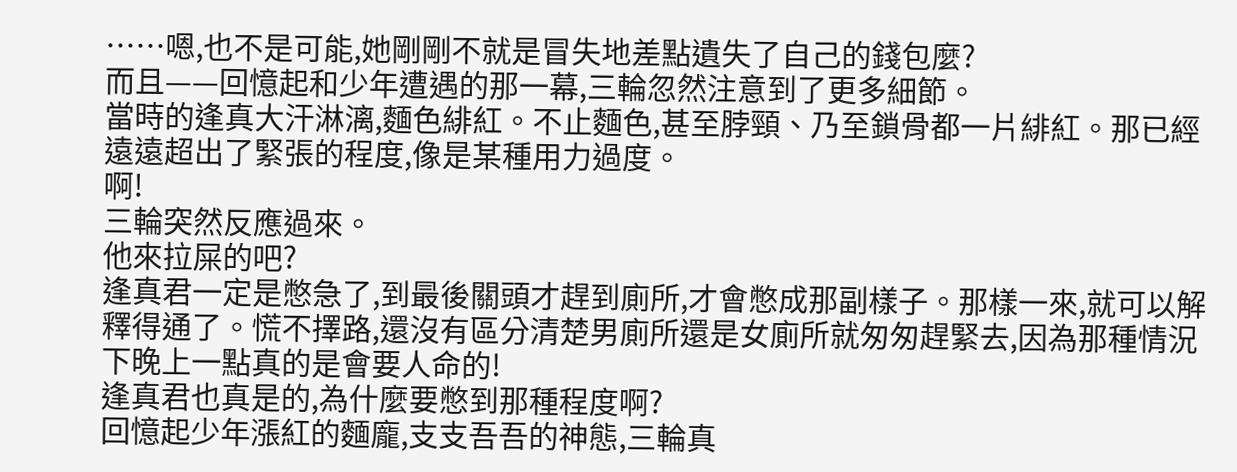……嗯,也不是可能,她剛剛不就是冒失地差點遺失了自己的錢包麼?
而且——回憶起和少年遭遇的那一幕,三輪忽然注意到了更多細節。
當時的逢真大汗淋漓,麵色緋紅。不止麵色,甚至脖頸、乃至鎖骨都一片緋紅。那已經遠遠超出了緊張的程度,像是某種用力過度。
啊!
三輪突然反應過來。
他來拉屎的吧?
逢真君一定是憋急了,到最後關頭才趕到廁所,才會憋成那副樣子。那樣一來,就可以解釋得通了。慌不擇路,還沒有區分清楚男廁所還是女廁所就匆匆趕緊去,因為那種情況下晚上一點真的是會要人命的!
逢真君也真是的,為什麼要憋到那種程度啊?
回憶起少年漲紅的麵龐,支支吾吾的神態,三輪真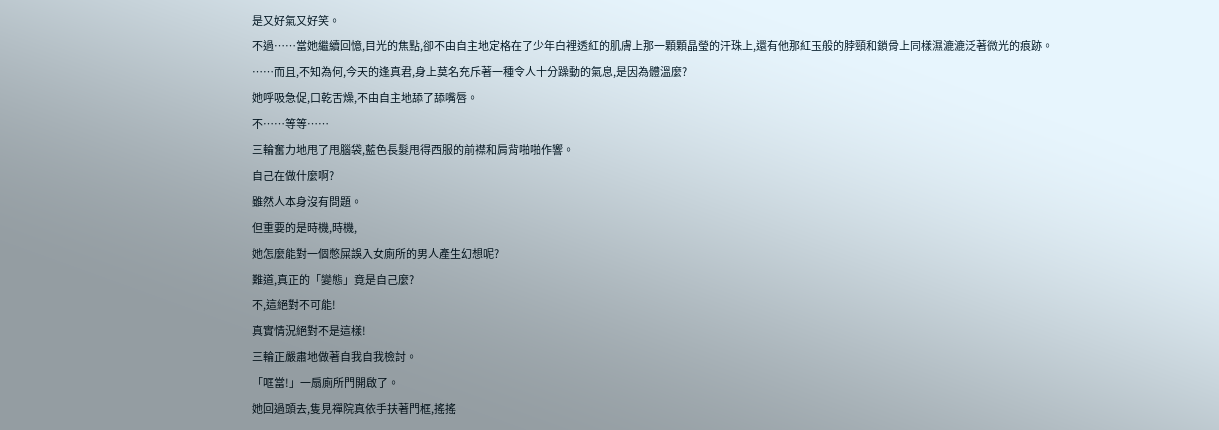是又好氣又好笑。
不過……當她繼續回憶,目光的焦點,卻不由自主地定格在了少年白裡透紅的肌膚上那一顆顆晶瑩的汗珠上,還有他那紅玉般的脖頸和鎖骨上同樣濕漉漉泛著微光的痕跡。
……而且,不知為何,今天的逢真君,身上莫名充斥著一種令人十分躁動的氣息,是因為體溫麼?
她呼吸急促,口乾舌燥,不由自主地舔了舔嘴唇。
不……等等……
三輪奮力地甩了甩腦袋,藍色長髮甩得西服的前襟和肩背啪啪作響。
自己在做什麼啊?
雖然人本身沒有問題。
但重要的是時機,時機,
她怎麼能對一個憋屎誤入女廁所的男人產生幻想呢?
難道,真正的「變態」竟是自己麼?
不,這絕對不可能!
真實情況絕對不是這樣!
三輪正嚴肅地做著自我自我檢討。
「哐當!」一扇廁所門開啟了。
她回過頭去,隻見禪院真依手扶著門框,搖搖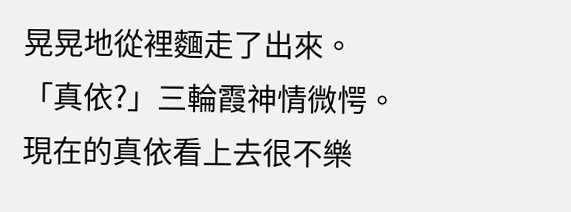晃晃地從裡麵走了出來。
「真依?」三輪霞神情微愕。
現在的真依看上去很不樂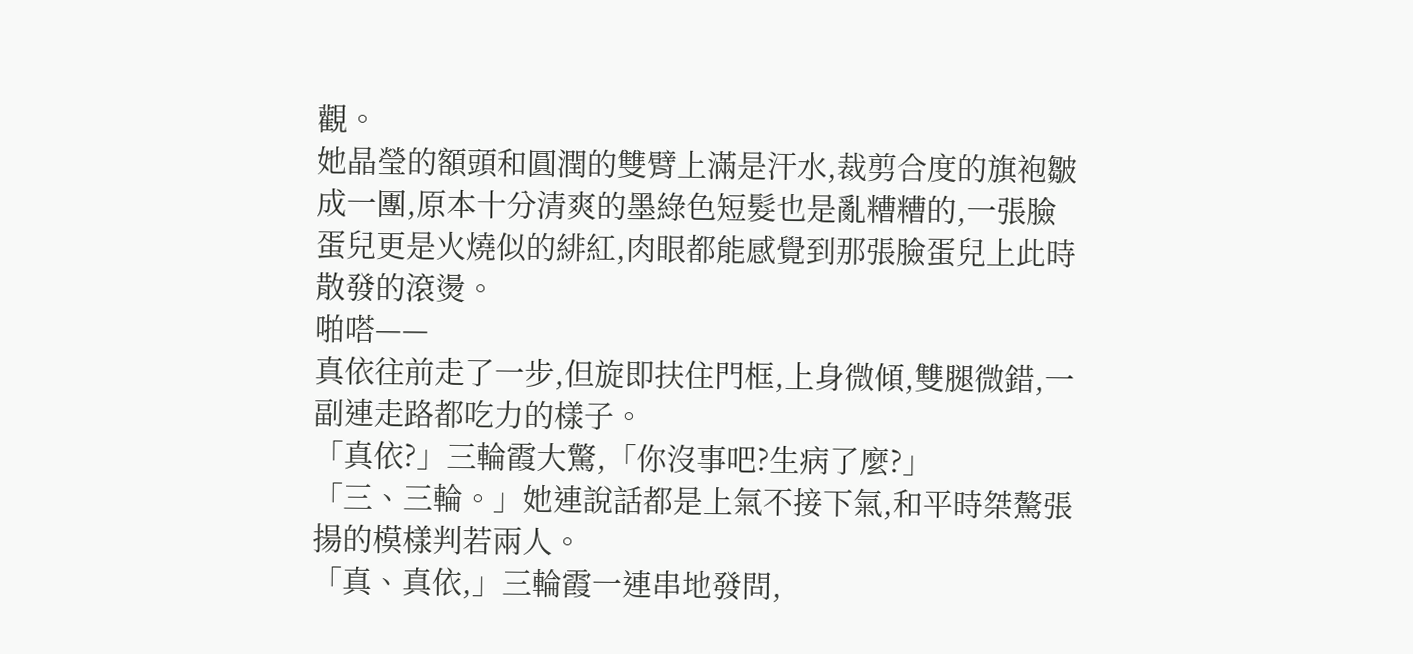觀。
她晶瑩的額頭和圓潤的雙臂上滿是汗水,裁剪合度的旗袍皺成一團,原本十分清爽的墨綠色短髮也是亂糟糟的,一張臉蛋兒更是火燒似的緋紅,肉眼都能感覺到那張臉蛋兒上此時散發的滾燙。
啪嗒——
真依往前走了一步,但旋即扶住門框,上身微傾,雙腿微錯,一副連走路都吃力的樣子。
「真依?」三輪霞大驚,「你沒事吧?生病了麼?」
「三、三輪。」她連說話都是上氣不接下氣,和平時桀驁張揚的模樣判若兩人。
「真、真依,」三輪霞一連串地發問,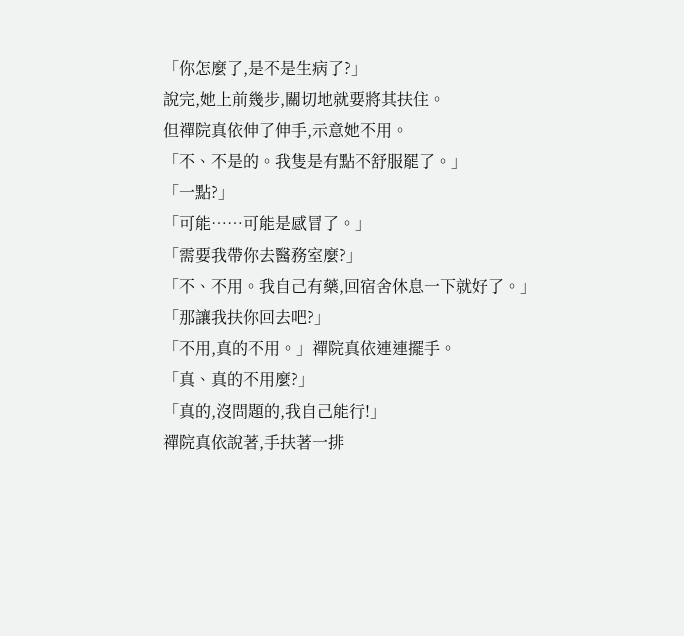「你怎麼了,是不是生病了?」
說完,她上前幾步,關切地就要將其扶住。
但禪院真依伸了伸手,示意她不用。
「不、不是的。我隻是有點不舒服罷了。」
「一點?」
「可能……可能是感冒了。」
「需要我帶你去醫務室麼?」
「不、不用。我自己有藥,回宿舍休息一下就好了。」
「那讓我扶你回去吧?」
「不用,真的不用。」禪院真依連連擺手。
「真、真的不用麼?」
「真的,沒問題的,我自己能行!」
禪院真依說著,手扶著一排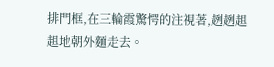排門框,在三輪霞驚愕的注視著,趔趔趄趄地朝外麵走去。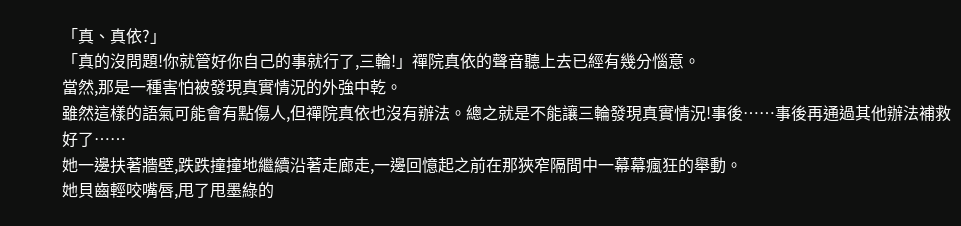「真、真依?」
「真的沒問題!你就管好你自己的事就行了,三輪!」禪院真依的聲音聽上去已經有幾分惱意。
當然,那是一種害怕被發現真實情況的外強中乾。
雖然這樣的語氣可能會有點傷人,但禪院真依也沒有辦法。總之就是不能讓三輪發現真實情況!事後……事後再通過其他辦法補救好了……
她一邊扶著牆壁,跌跌撞撞地繼續沿著走廊走,一邊回憶起之前在那狹窄隔間中一幕幕瘋狂的舉動。
她貝齒輕咬嘴唇,甩了甩墨綠的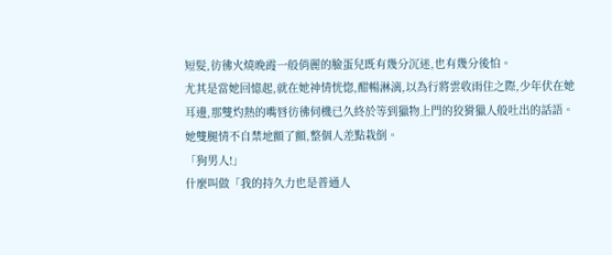短髮,彷彿火燒晚霞一般俏麗的臉蛋兒既有幾分沉迷,也有幾分後怕。
尤其是當她回憶起,就在她神情恍惚,酣暢淋漓,以為行將雲收雨住之際,少年伏在她耳邊,那雙灼熱的嘴唇彷彿伺機已久終於等到獵物上門的狡猾獵人般吐出的話語。
她雙腿情不自禁地顫了顫,整個人差點栽倒。
「狗男人!」
什麼叫做「我的持久力也是普通人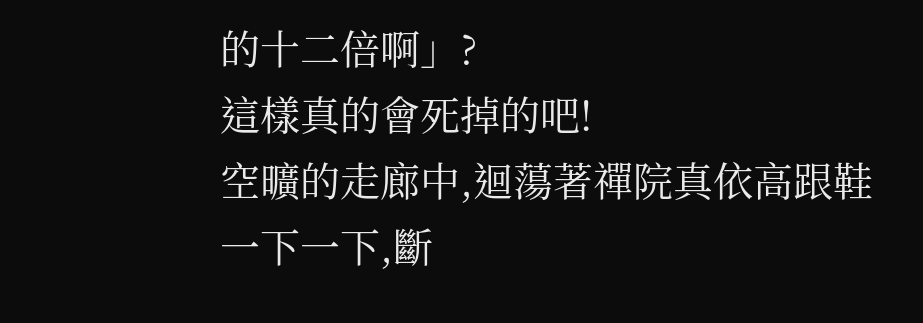的十二倍啊」?
這樣真的會死掉的吧!
空曠的走廊中,迴蕩著禪院真依高跟鞋一下一下,斷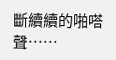斷續續的啪嗒聲……